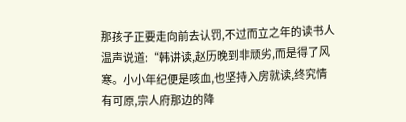那孩子正要走向前去认罚,不过而立之年的读书人温声说道:“韩讲读,赵历晚到非顽劣,而是得了风寒。小小年纪便是咳血,也坚持入房就读,终究情有可原,宗人府那边的降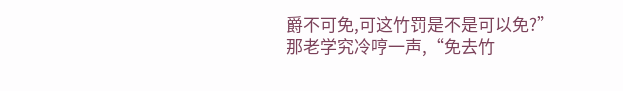爵不可免,可这竹罚是不是可以免?”
那老学究冷哼一声,“免去竹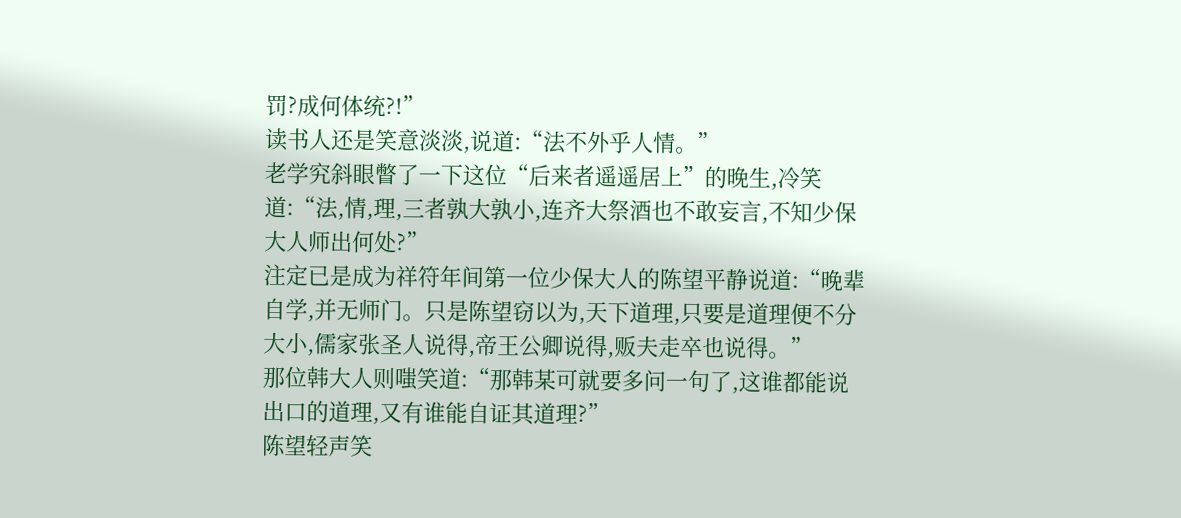罚?成何体统?!”
读书人还是笑意淡淡,说道:“法不外乎人情。”
老学究斜眼瞥了一下这位“后来者遥遥居上”的晚生,冷笑道:“法,情,理,三者孰大孰小,连齐大祭酒也不敢妄言,不知少保大人师出何处?”
注定已是成为祥符年间第一位少保大人的陈望平静说道:“晚辈自学,并无师门。只是陈望窃以为,天下道理,只要是道理便不分大小,儒家张圣人说得,帝王公卿说得,贩夫走卒也说得。”
那位韩大人则嗤笑道:“那韩某可就要多问一句了,这谁都能说出口的道理,又有谁能自证其道理?”
陈望轻声笑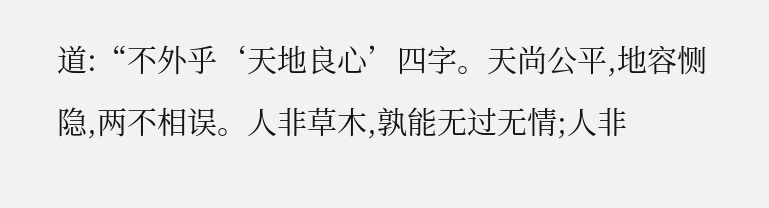道:“不外乎‘天地良心’四字。天尚公平,地容恻隐,两不相误。人非草木,孰能无过无情;人非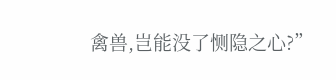禽兽,岂能没了恻隐之心?”